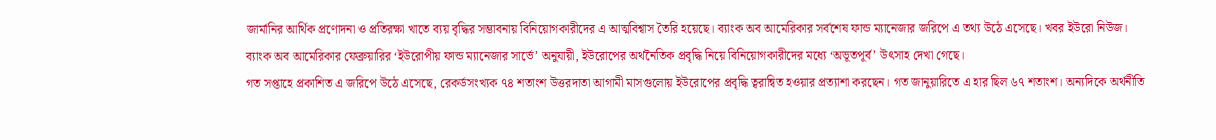জার্মানির আর্থিক প্রণোদনা ও প্রতিরক্ষা খাতে ব্যয় বৃদ্ধির সম্ভাবনায় বিনিয়োগকারীদের এ আত্মবিশ্বাস তৈরি হয়েছে। ব্যাংক অব আমেরিকার সর্বশেষ ফান্ড ম্যানেজার জরিপে এ তথ্য উঠে এসেছে। খবর ইউরো নিউজ।
ব্যাংক অব আমেরিকার ফেব্রুয়ারির ‘ইউরোপীয় ফান্ড ম্যানেজার সার্ভে’ অনুযায়ী, ইউরোপের অর্থনৈতিক প্রবৃদ্ধি নিয়ে বিনিয়োগকারীদের মধ্যে ‘অভূতপূর্ব’ উৎসাহ দেখা গেছে।
গত সপ্তাহে প্রকাশিত এ জরিপে উঠে এসেছে, রেকর্ডসংখ্যক ৭৪ শতাংশ উত্তরদাতা আগামী মাসগুলোয় ইউরোপের প্রবৃদ্ধি ত্বরান্বিত হওয়ার প্রত্যাশা করছেন। গত জানুয়ারিতে এ হার ছিল ৬৭ শতাংশ। অন্যদিকে অর্থনীতি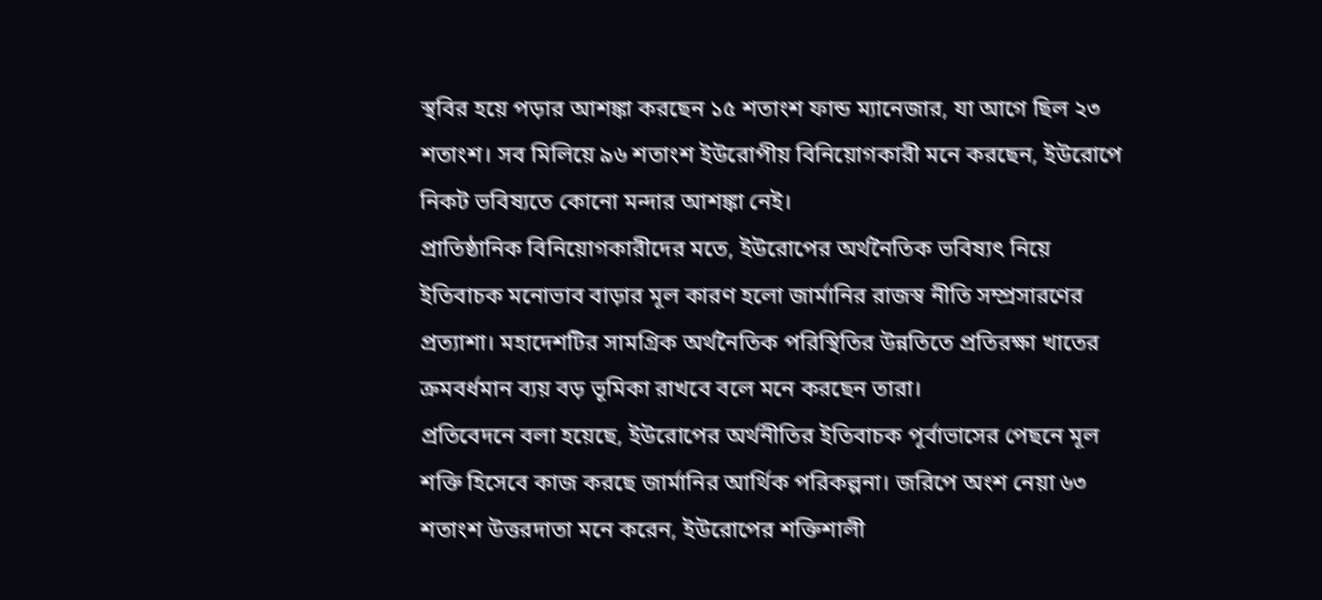স্থবির হয়ে পড়ার আশঙ্কা করছেন ১৫ শতাংশ ফান্ড ম্যানেজার, যা আগে ছিল ২৩ শতাংশ। সব মিলিয়ে ৯৬ শতাংশ ইউরোপীয় বিনিয়োগকারী মনে করছেন, ইউরোপে নিকট ভবিষ্যতে কোনো মন্দার আশঙ্কা নেই।
প্রাতিষ্ঠানিক বিনিয়োগকারীদের মতে, ইউরোপের অর্থনৈতিক ভবিষ্যৎ নিয়ে ইতিবাচক মনোভাব বাড়ার মূল কারণ হলো জার্মানির রাজস্ব নীতি সম্প্রসারণের প্রত্যাশা। মহাদেশটির সামগ্রিক অর্থনৈতিক পরিস্থিতির উন্নতিতে প্রতিরক্ষা খাতের ক্রমবর্ধমান ব্যয় বড় ভূমিকা রাখবে বলে মনে করছেন তারা।
প্রতিবেদনে বলা হয়েছে, ইউরোপের অর্থনীতির ইতিবাচক পূর্বাভাসের পেছনে মূল শক্তি হিসেবে কাজ করছে জার্মানির আর্থিক পরিকল্পনা। জরিপে অংশ নেয়া ৬৩ শতাংশ উত্তরদাতা মনে করেন, ইউরোপের শক্তিশালী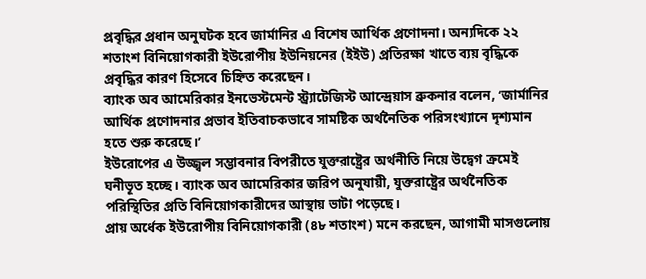প্রবৃদ্ধির প্রধান অনুঘটক হবে জার্মানির এ বিশেষ আর্থিক প্রণোদনা। অন্যদিকে ২২ শতাংশ বিনিয়োগকারী ইউরোপীয় ইউনিয়নের (ইইউ) প্রতিরক্ষা খাতে ব্যয় বৃদ্ধিকে প্রবৃদ্ধির কারণ হিসেবে চিহ্নিত করেছেন।
ব্যাংক অব আমেরিকার ইনভেস্টমেন্ট স্ট্র্যাটেজিস্ট আন্দ্রেয়াস ব্রুকনার বলেন, ‘জার্মানির আর্থিক প্রণোদনার প্রভাব ইতিবাচকভাবে সামষ্টিক অর্থনৈতিক পরিসংখ্যানে দৃশ্যমান হতে শুরু করেছে।’
ইউরোপের এ উজ্জ্বল সম্ভাবনার বিপরীতে যুক্তরাষ্ট্রের অর্থনীতি নিয়ে উদ্বেগ ক্রমেই ঘনীভূত হচ্ছে। ব্যাংক অব আমেরিকার জরিপ অনুযায়ী, যুক্তরাষ্ট্রের অর্থনৈতিক পরিস্থিতির প্রতি বিনিয়োগকারীদের আস্থায় ভাটা পড়েছে।
প্রায় অর্ধেক ইউরোপীয় বিনিয়োগকারী (৪৮ শতাংশ) মনে করছেন, আগামী মাসগুলোয়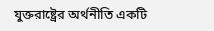যুক্তরাষ্ট্রের অর্থনীতি একটি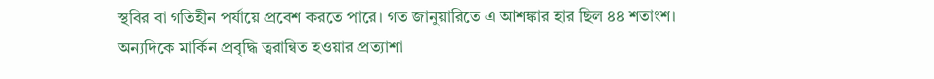স্থবির বা গতিহীন পর্যায়ে প্রবেশ করতে পারে। গত জানুয়ারিতে এ আশঙ্কার হার ছিল ৪৪ শতাংশ।
অন্যদিকে মার্কিন প্রবৃদ্ধি ত্বরান্বিত হওয়ার প্রত্যাশা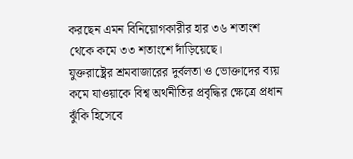করছেন এমন বিনিয়োগকারীর হার ৩৬ শতাংশ থেকে কমে ৩৩ শতাংশে দাঁড়িয়েছে।
যুক্তরাষ্ট্রের শ্রমবাজারের দুর্বলতা ও ভোক্তাদের ব্যয় কমে যাওয়াকে বিশ্ব অর্থনীতির প্রবৃদ্ধির ক্ষেত্রে প্রধান ঝুঁকি হিসেবে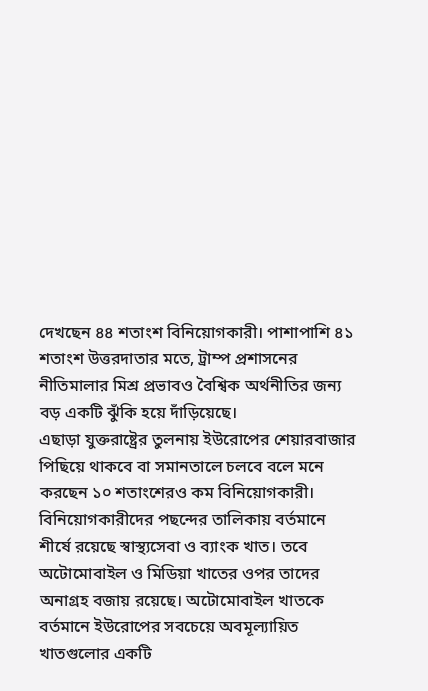দেখছেন ৪৪ শতাংশ বিনিয়োগকারী। পাশাপাশি ৪১ শতাংশ উত্তরদাতার মতে, ট্রাম্প প্রশাসনের নীতিমালার মিশ্র প্রভাবও বৈশ্বিক অর্থনীতির জন্য বড় একটি ঝুঁকি হয়ে দাঁড়িয়েছে।
এছাড়া যুক্তরাষ্ট্রের তুলনায় ইউরোপের শেয়ারবাজার পিছিয়ে থাকবে বা সমানতালে চলবে বলে মনে করছেন ১০ শতাংশেরও কম বিনিয়োগকারী।
বিনিয়োগকারীদের পছন্দের তালিকায় বর্তমানে শীর্ষে রয়েছে স্বাস্থ্যসেবা ও ব্যাংক খাত। তবে অটোমোবাইল ও মিডিয়া খাতের ওপর তাদের অনাগ্রহ বজায় রয়েছে। অটোমোবাইল খাতকে বর্তমানে ইউরোপের সবচেয়ে অবমূল্যায়িত খাতগুলোর একটি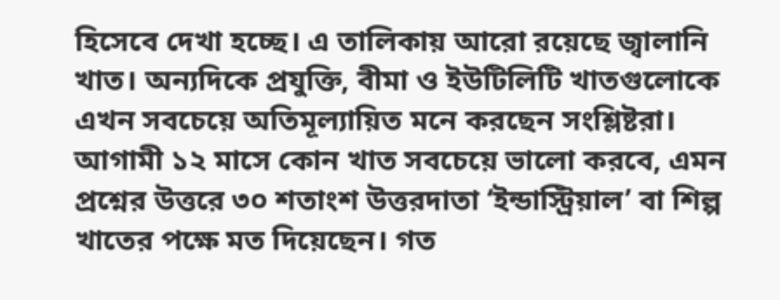হিসেবে দেখা হচ্ছে। এ তালিকায় আরো রয়েছে জ্বালানি খাত। অন্যদিকে প্রযুক্তি, বীমা ও ইউটিলিটি খাতগুলোকে এখন সবচেয়ে অতিমূল্যায়িত মনে করছেন সংশ্লিষ্টরা।
আগামী ১২ মাসে কোন খাত সবচেয়ে ভালো করবে, এমন প্রশ্নের উত্তরে ৩০ শতাংশ উত্তরদাতা ‘ইন্ডাস্ট্রিয়াল’ বা শিল্প খাতের পক্ষে মত দিয়েছেন। গত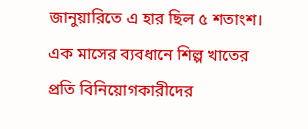জানুয়ারিতে এ হার ছিল ৫ শতাংশ। এক মাসের ব্যবধানে শিল্প খাতের প্রতি বিনিয়োগকারীদের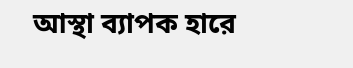আস্থা ব্যাপক হারে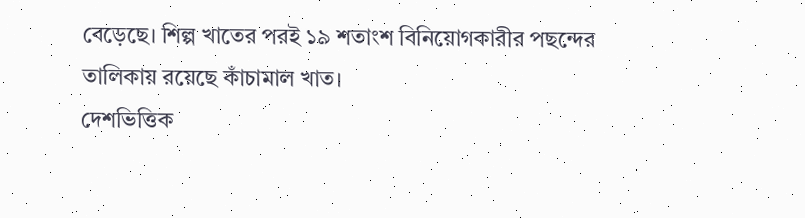বেড়েছে। শিল্প খাতের পরই ১৯ শতাংশ বিনিয়োগকারীর পছন্দের তালিকায় রয়েছে কাঁচামাল খাত।
দেশভিত্তিক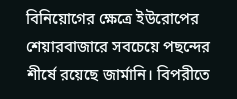বিনিয়োগের ক্ষেত্রে ইউরোপের শেয়ারবাজারে সবচেয়ে পছন্দের শীর্ষে রয়েছে জার্মানি। বিপরীতে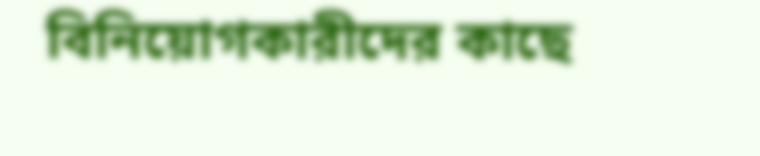বিনিয়োগকারীদের কাছে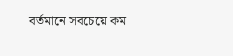বর্তমানে সবচেয়ে কম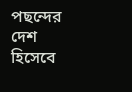পছন্দের দেশ হিসেবে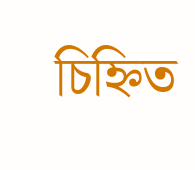চিহ্নিত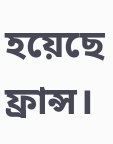হয়েছে ফ্রান্স।